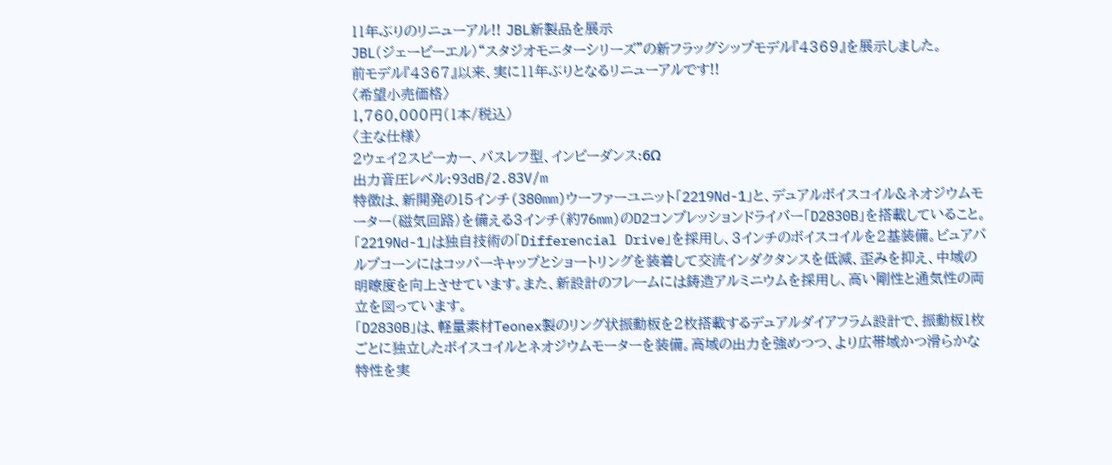11年ぶりのリニューアル!! JBL新製品を展示
JBL(ジェービーエル)“スタジオモニターシリーズ”の新フラッグシップモデル『4369』を展示しました。
前モデル『4367』以来、実に11年ぶりとなるリニューアルです!!
〈希望小売価格〉
1,760,000円(1本/税込)
〈主な仕様〉
2ウェイ2スピーカー、バスレフ型、インピーダンス:6Ω
出力音圧レベル:93dB/2.83V/m
特徴は、新開発の15インチ(380mm)ウーファーユニット「2219Nd-1」と、デュアルボイスコイル&ネオジウムモーター(磁気回路)を備える3インチ(約76mm)のD2コンプレッションドライバー「D2830B」を搭載していること。
「2219Nd-1」は独自技術の「Differencial Drive」を採用し、3インチのボイスコイルを2基装備。ピュアパルプコーンにはコッパーキャップとショートリングを装着して交流インダクタンスを低減、歪みを抑え、中域の明瞭度を向上させています。また、新設計のフレームには鋳造アルミニウムを採用し、高い剛性と通気性の両立を図っています。
「D2830B」は、軽量素材Teonex製のリング状振動板を2枚搭載するデュアルダイアフラム設計で、振動板1枚ごとに独立したボイスコイルとネオジウムモーターを装備。高域の出力を強めつつ、より広帯域かつ滑らかな特性を実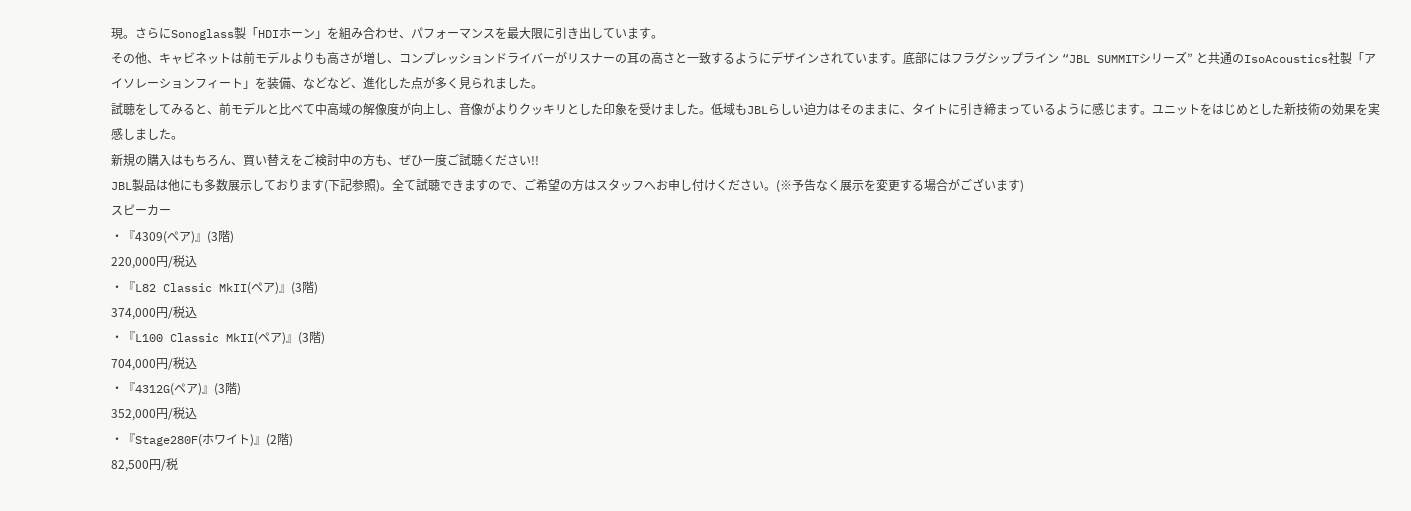現。さらにSonoglass製「HDIホーン」を組み合わせ、パフォーマンスを最大限に引き出しています。
その他、キャビネットは前モデルよりも高さが増し、コンプレッションドライバーがリスナーの耳の高さと一致するようにデザインされています。底部にはフラグシップライン “JBL SUMMITシリーズ” と共通のIsoAcoustics社製「アイソレーションフィート」を装備、などなど、進化した点が多く見られました。
試聴をしてみると、前モデルと比べて中高域の解像度が向上し、音像がよりクッキリとした印象を受けました。低域もJBLらしい迫力はそのままに、タイトに引き締まっているように感じます。ユニットをはじめとした新技術の効果を実感しました。
新規の購入はもちろん、買い替えをご検討中の方も、ぜひ一度ご試聴ください!!
JBL製品は他にも多数展示しております(下記参照)。全て試聴できますので、ご希望の方はスタッフへお申し付けください。(※予告なく展示を変更する場合がございます)
スピーカー
・『4309(ペア)』(3階)
220,000円/税込
・『L82 Classic MkII(ペア)』(3階)
374,000円/税込
・『L100 Classic MkII(ペア)』(3階)
704,000円/税込
・『4312G(ペア)』(3階)
352,000円/税込
・『Stage280F(ホワイト)』(2階)
82,500円/税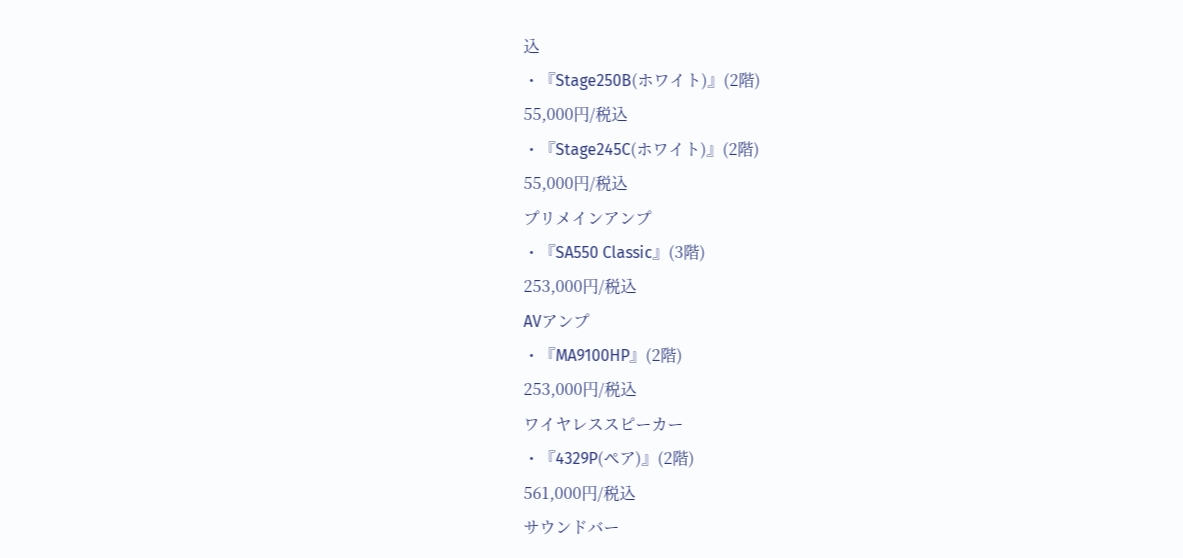込
・『Stage250B(ホワイト)』(2階)
55,000円/税込
・『Stage245C(ホワイト)』(2階)
55,000円/税込
プリメインアンプ
・『SA550 Classic』(3階)
253,000円/税込
AVアンプ
・『MA9100HP』(2階)
253,000円/税込
ワイヤレススピーカー
・『4329P(ペア)』(2階)
561,000円/税込
サウンドバー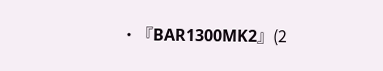・『BAR1300MK2』(2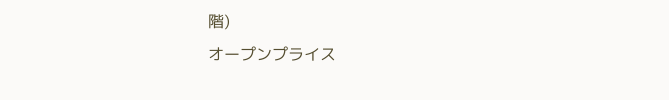階)
オープンプライス